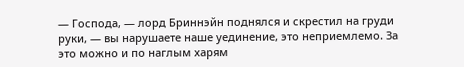— Господа, — лорд Бриннэйн поднялся и скрестил на груди руки, — вы нарушаете наше уединение, это неприемлемо. За это можно и по наглым харям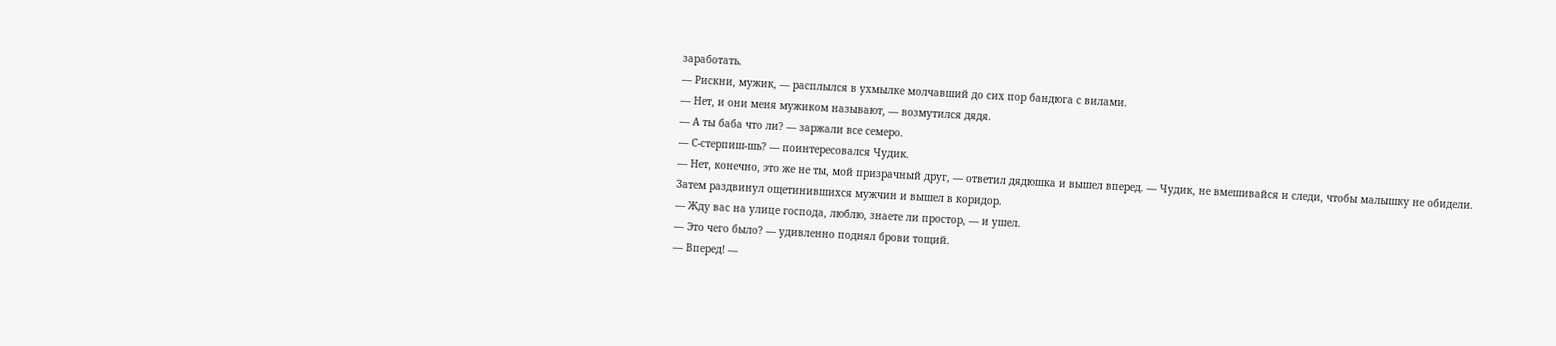заработать.
— Рискни, мужик, — расплылся в ухмылке молчавший до сих пор бандюга с вилами.
— Нет, и они меня мужиком называют, — возмутился дядя.
— А ты баба что ли? — заржали все семеро.
— С-стерпиш-шь? — поинтересовался Чудик.
— Нет, конечно, это же не ты, мой призрачный друг, — ответил дядюшка и вышел вперед. — Чудик, не вмешивайся и следи, чтобы малышку не обидели.
Затем раздвинул ощетинившихся мужчин и вышел в коридор.
— Жду вас на улице господа, люблю, знаете ли простор, — и ушел.
— Это чего было? — удивленно поднял брови тощий.
— Вперед! —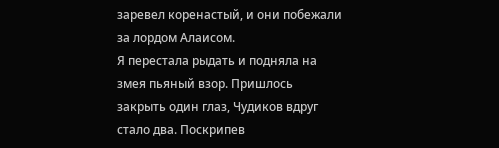заревел коренастый, и они побежали за лордом Алаисом.
Я перестала рыдать и подняла на змея пьяный взор. Пришлось закрыть один глаз, Чудиков вдруг стало два. Поскрипев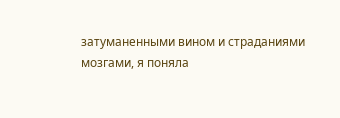затуманенными вином и страданиями мозгами, я поняла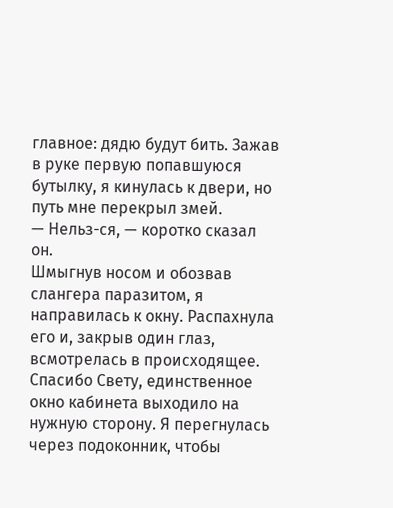главное: дядю будут бить. Зажав в руке первую попавшуюся бутылку, я кинулась к двери, но путь мне перекрыл змей.
— Нельз-ся, — коротко сказал он.
Шмыгнув носом и обозвав слангера паразитом, я направилась к окну. Распахнула его и, закрыв один глаз, всмотрелась в происходящее. Спасибо Свету, единственное окно кабинета выходило на нужную сторону. Я перегнулась через подоконник, чтобы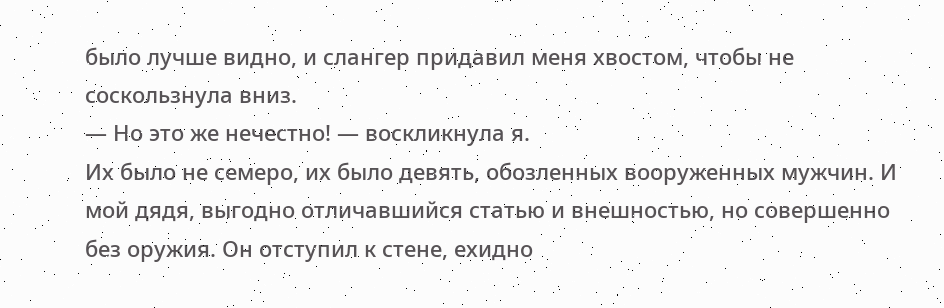было лучше видно, и слангер придавил меня хвостом, чтобы не соскользнула вниз.
— Но это же нечестно! — воскликнула я.
Их было не семеро, их было девять, обозленных вооруженных мужчин. И мой дядя, выгодно отличавшийся статью и внешностью, но совершенно без оружия. Он отступил к стене, ехидно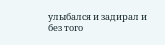улыбался и задирал и без того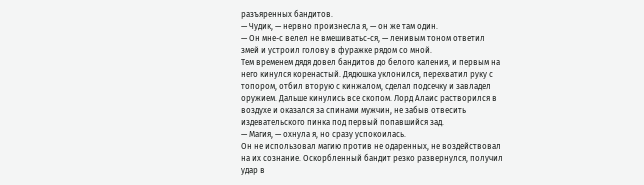разъяренных бандитов.
— Чудик, — нервно произнесла я, — он же там один.
— Он мне-с велел не вмешиватьс-ся, — ленивым тоном ответил змей и устроил голову в фуражке рядом со мной.
Тем временем дядя довел бандитов до белого каления, и первым на него кинулся коренастый. Дядюшка уклонился, перехватил руку с топором, отбил вторую с кинжалом, сделал подсечку и завладел оружием. Дальше кинулись все скопом. Лорд Алаис растворился в воздухе и оказался за спинами мужчин, не забыв отвесить издевательского пинка под первый попавшийся зад.
— Магия, — охнула я, но сразу успокоилась.
Он не использовал магию против не одаренных, не воздействовал на их сознание. Оскорбленный бандит резко развернулся, получил удар в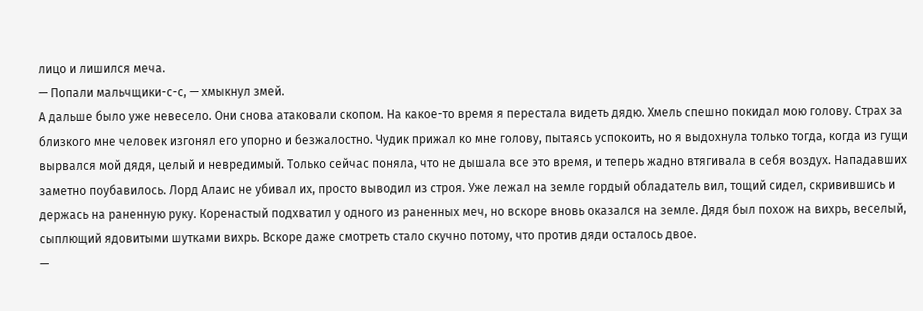лицо и лишился меча.
— Попали мальчщики-с-с, — хмыкнул змей.
А дальше было уже невесело. Они снова атаковали скопом. На какое-то время я перестала видеть дядю. Хмель спешно покидал мою голову. Страх за близкого мне человек изгонял его упорно и безжалостно. Чудик прижал ко мне голову, пытаясь успокоить, но я выдохнула только тогда, когда из гущи вырвался мой дядя, целый и невредимый. Только сейчас поняла, что не дышала все это время, и теперь жадно втягивала в себя воздух. Нападавших заметно поубавилось. Лорд Алаис не убивал их, просто выводил из строя. Уже лежал на земле гордый обладатель вил, тощий сидел, скривившись и держась на раненную руку. Коренастый подхватил у одного из раненных меч, но вскоре вновь оказался на земле. Дядя был похож на вихрь, веселый, сыплющий ядовитыми шутками вихрь. Вскоре даже смотреть стало скучно потому, что против дяди осталось двое.
—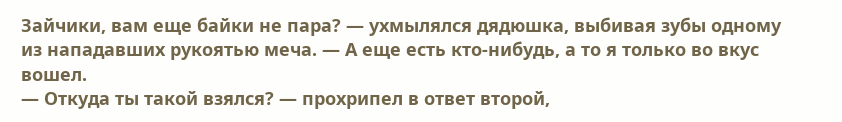Зайчики, вам еще байки не пара? — ухмылялся дядюшка, выбивая зубы одному из нападавших рукоятью меча. — А еще есть кто-нибудь, а то я только во вкус вошел.
— Откуда ты такой взялся? — прохрипел в ответ второй,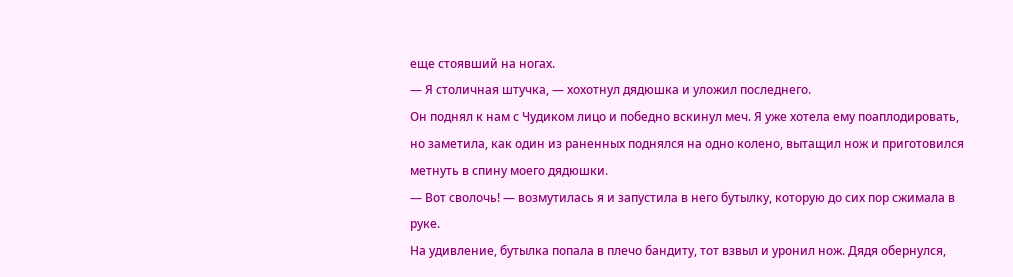еще стоявший на ногах.
— Я столичная штучка, — хохотнул дядюшка и уложил последнего.
Он поднял к нам с Чудиком лицо и победно вскинул меч. Я уже хотела ему поаплодировать, но заметила, как один из раненных поднялся на одно колено, вытащил нож и приготовился метнуть в спину моего дядюшки.
— Вот сволочь! — возмутилась я и запустила в него бутылку, которую до сих пор сжимала в руке.
На удивление, бутылка попала в плечо бандиту, тот взвыл и уронил нож. Дядя обернулся,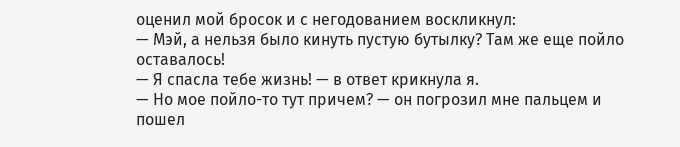оценил мой бросок и с негодованием воскликнул:
— Мэй, а нельзя было кинуть пустую бутылку? Там же еще пойло оставалось!
— Я спасла тебе жизнь! — в ответ крикнула я.
— Но мое пойло-то тут причем? — он погрозил мне пальцем и пошел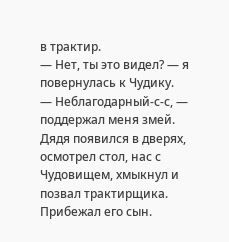в трактир.
— Нет, ты это видел? — я повернулась к Чудику.
— Неблагодарный-с-с, — поддержал меня змей.
Дядя появился в дверях, осмотрел стол, нас с Чудовищем, хмыкнул и позвал трактирщика. Прибежал его сын.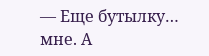— Еще бутылку… мне. А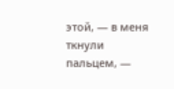этой, — в меня ткнули пальцем, —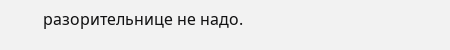разорительнице не надо.